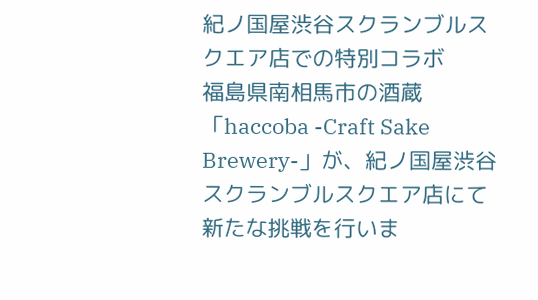紀ノ国屋渋谷スクランブルスクエア店での特別コラボ
福島県南相馬市の酒蔵「haccoba -Craft Sake Brewery-」が、紀ノ国屋渋谷スクランブルスクエア店にて新たな挑戦を行いま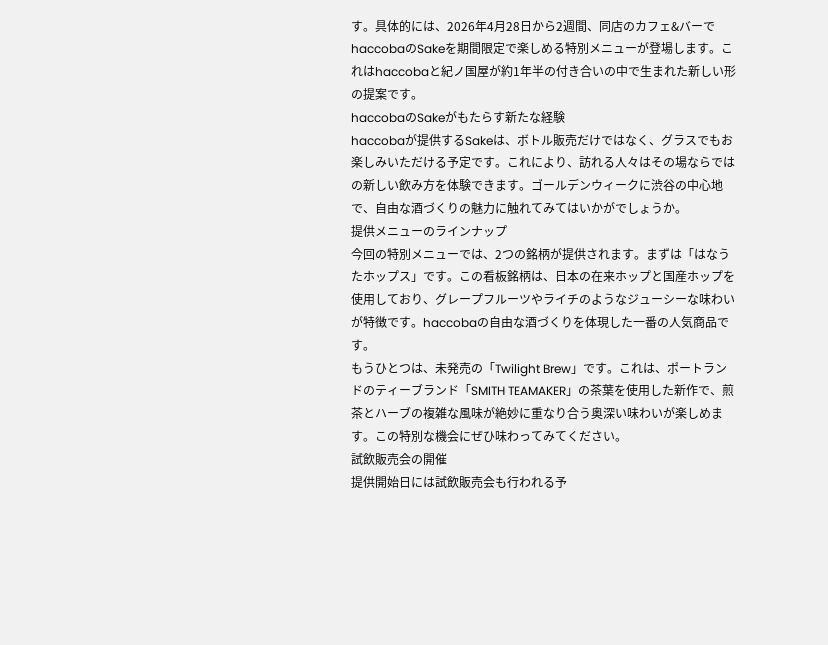す。具体的には、2026年4月28日から2週間、同店のカフェ&バーでhaccobaのSakeを期間限定で楽しめる特別メニューが登場します。これはhaccobaと紀ノ国屋が約1年半の付き合いの中で生まれた新しい形の提案です。
haccobaのSakeがもたらす新たな経験
haccobaが提供するSakeは、ボトル販売だけではなく、グラスでもお楽しみいただける予定です。これにより、訪れる人々はその場ならではの新しい飲み方を体験できます。ゴールデンウィークに渋谷の中心地で、自由な酒づくりの魅力に触れてみてはいかがでしょうか。
提供メニューのラインナップ
今回の特別メニューでは、2つの銘柄が提供されます。まずは「はなうたホップス」です。この看板銘柄は、日本の在来ホップと国産ホップを使用しており、グレープフルーツやライチのようなジューシーな味わいが特徴です。haccobaの自由な酒づくりを体現した一番の人気商品です。
もうひとつは、未発売の「Twilight Brew」です。これは、ポートランドのティーブランド「SMITH TEAMAKER」の茶葉を使用した新作で、煎茶とハーブの複雑な風味が絶妙に重なり合う奥深い味わいが楽しめます。この特別な機会にぜひ味わってみてください。
試飲販売会の開催
提供開始日には試飲販売会も行われる予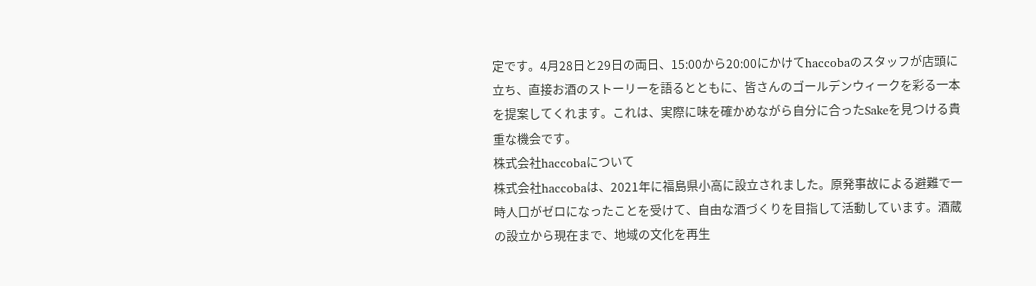定です。4月28日と29日の両日、15:00から20:00にかけてhaccobaのスタッフが店頭に立ち、直接お酒のストーリーを語るとともに、皆さんのゴールデンウィークを彩る一本を提案してくれます。これは、実際に味を確かめながら自分に合ったSakeを見つける貴重な機会です。
株式会社haccobaについて
株式会社haccobaは、2021年に福島県小高に設立されました。原発事故による避難で一時人口がゼロになったことを受けて、自由な酒づくりを目指して活動しています。酒蔵の設立から現在まで、地域の文化を再生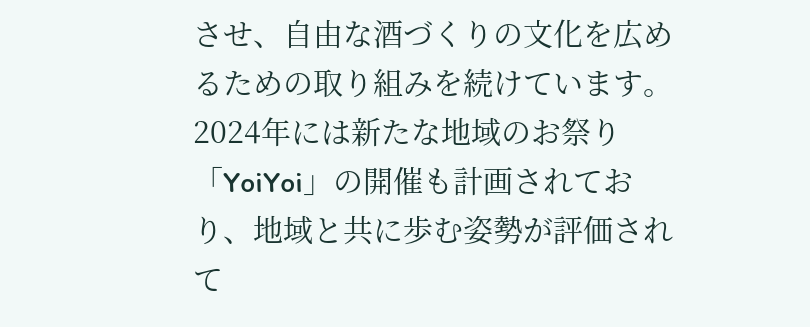させ、自由な酒づくりの文化を広めるための取り組みを続けています。2024年には新たな地域のお祭り「YoiYoi」の開催も計画されており、地域と共に歩む姿勢が評価されて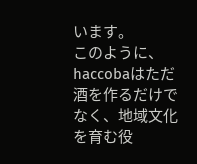います。
このように、haccobaはただ酒を作るだけでなく、地域文化を育む役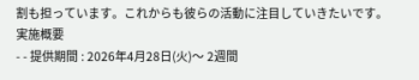割も担っています。これからも彼らの活動に注目していきたいです。
実施概要
- - 提供期間 : 2026年4月28日(火)〜 2週間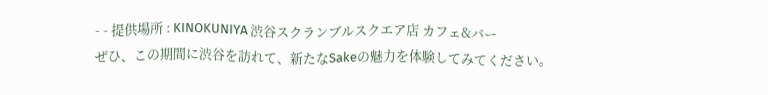- - 提供場所 : KINOKUNIYA 渋谷スクランブルスクエア店 カフェ&バー
ぜひ、この期間に渋谷を訪れて、新たなSakeの魅力を体験してみてください。